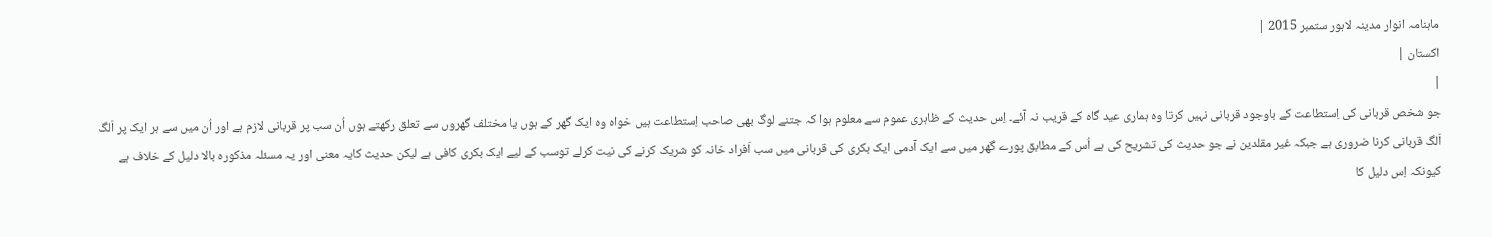ماہنامہ انوار مدینہ لاہور ستمبر 2015 |
اكستان |
|
جو شخص قربانی کی اِستطاعت کے باوجود قربانی نہیں کرتا وہ ہماری عید گاہ کے قریب نہ آئے۔ اِس حدیث کے ظاہری عموم سے معلوم ہوا کہ جتنے لوگ بھی صاحب اِستطاعت ہیں خواہ وہ ایک گھر کے ہوں یا مختلف گھروں سے تعلق رکھتے ہوں اُن سب پر قربانی لازم ہے اور اُن میں سے ہر ایک پر اَلگ اَلگ قربانی کرنا ضروری ہے جبکہ غیر مقلدین نے جو حدیث کی تشریح کی ہے اُس کے مطابق پورے گھر میں سے ایک آدمی ایک بکری کی قربانی میں سب اَفراد خانہ کو شریک کرنے کی نیت کرلے توسب کے لیے ایک بکری کافی ہے لیکن حدیث کایہ معنی اور یہ مسئلہ مذکورہ بالا دلیل کے خلاف ہے کیونکہ اِس دلیل کا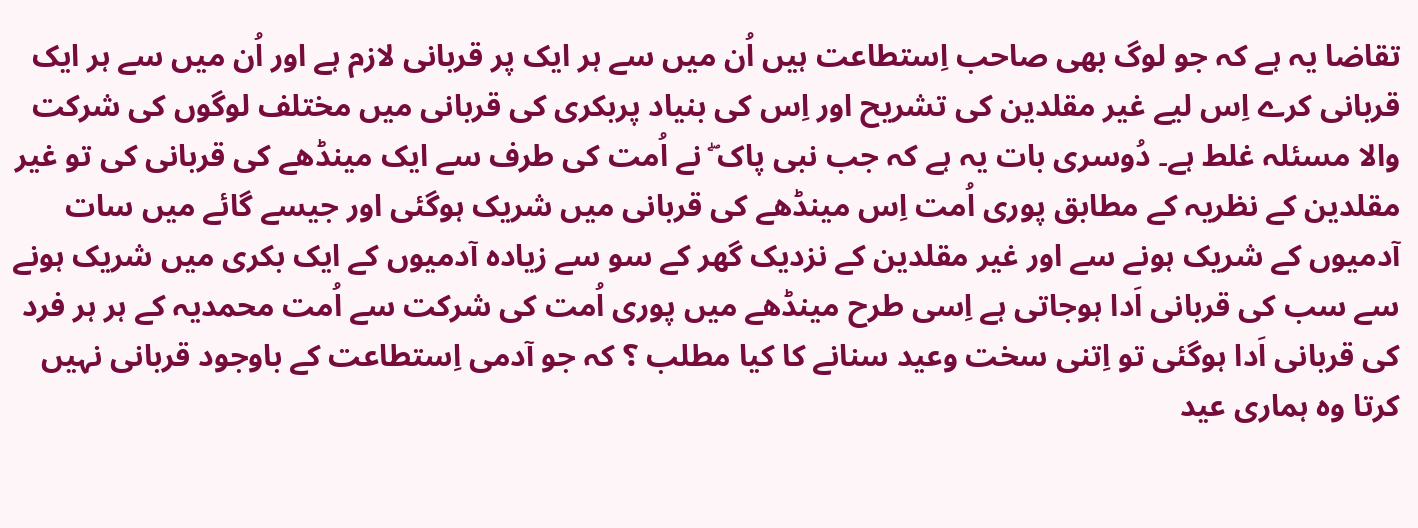تقاضا یہ ہے کہ جو لوگ بھی صاحب اِستطاعت ہیں اُن میں سے ہر ایک پر قربانی لازم ہے اور اُن میں سے ہر ایک قربانی کرے اِس لیے غیر مقلدین کی تشریح اور اِس کی بنیاد پربکری کی قربانی میں مختلف لوگوں کی شرکت والا مسئلہ غلط ہے۔ دُوسری بات یہ ہے کہ جب نبی پاک ۖ نے اُمت کی طرف سے ایک مینڈھے کی قربانی کی تو غیر مقلدین کے نظریہ کے مطابق پوری اُمت اِس مینڈھے کی قربانی میں شریک ہوگئی اور جیسے گائے میں سات آدمیوں کے شریک ہونے سے اور غیر مقلدین کے نزدیک گھر کے سو سے زیادہ آدمیوں کے ایک بکری میں شریک ہونے سے سب کی قربانی اَدا ہوجاتی ہے اِسی طرح مینڈھے میں پوری اُمت کی شرکت سے اُمت محمدیہ کے ہر ہر فرد کی قربانی اَدا ہوگئی تو اِتنی سخت وعید سنانے کا کیا مطلب ؟ کہ جو آدمی اِستطاعت کے باوجود قربانی نہیں کرتا وہ ہماری عید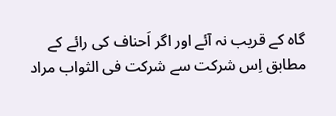گاہ کے قریب نہ آئے اور اگر اَحناف کی رائے کے مطابق اِس شرکت سے شرکت فی الثواب مراد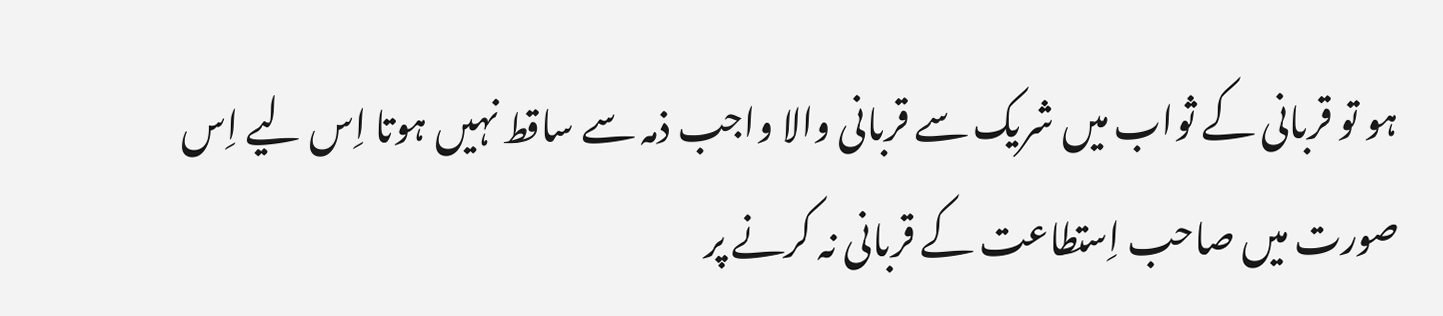ہو تو قربانی کے ثواب میں شریک سے قربانی والا واجب ذمہ سے ساقط نہیں ہوتا اِس لیے اِس صورت میں صاحب اِستطاعت کے قربانی نہ کرنے پر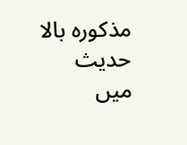مذکورہ بالا حدیث میں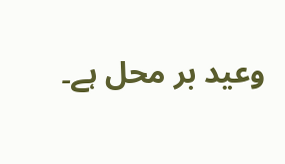وعید بر محل ہے۔